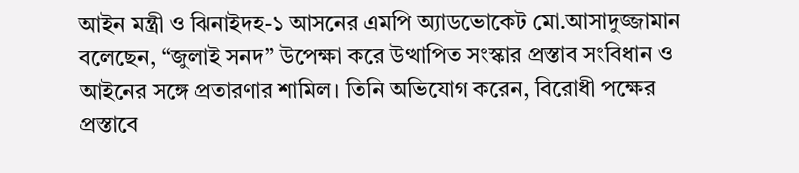আইন মন্ত্রী ও ঝিনাইদহ-১ আসনের এমপি অ্যাডভোকেট মো.আসাদুজ্জামান বলেছেন, “জুলাই সনদ” উপেক্ষা করে উত্থাপিত সংস্কার প্রস্তাব সংবিধান ও আইনের সঙ্গে প্রতারণার শামিল। তিনি অভিযোগ করেন, বিরোধী পক্ষের প্রস্তাবে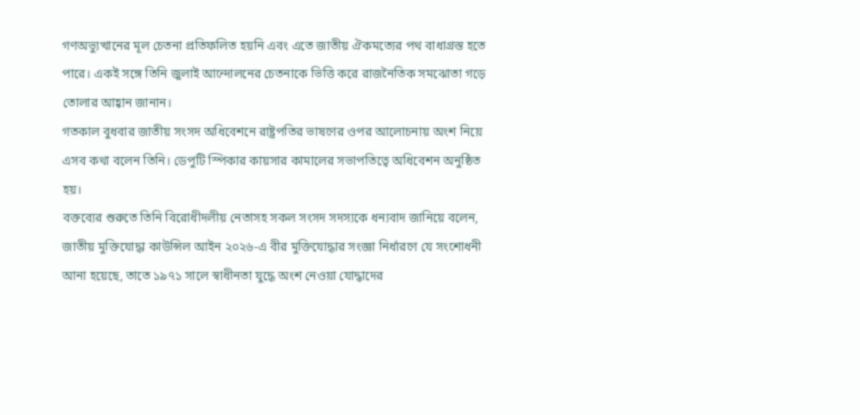গণঅভ্যুত্থানের মূল চেতনা প্রতিফলিত হয়নি এবং এতে জাতীয় ঐকমত্যের পথ বাধাগ্রস্ত হতে পারে। একই সঙ্গে তিনি জুলাই আন্দোলনের চেতনাকে ভিত্তি করে রাজনৈতিক সমঝোতা গড়ে তোলার আহ্বান জানান।
গতকাল বুধবার জাতীয় সংসদ অধিবেশনে রাষ্ট্রপতির ভাষণের ওপর আলোচনায় অংশ নিয়ে এসব কথা বলেন তিনি। ডেপুটি স্পিকার কায়সার কামালের সভাপতিত্বে অধিবেশন অনুষ্ঠিত হয়।
বক্তব্যের শুরুতে তিনি বিরোধীদলীয় নেতাসহ সকল সংসদ সদস্যকে ধন্যবাদ জানিয়ে বলেন, জাতীয় মুক্তিযোদ্ধা কাউন্সিল আইন ২০২৬-এ বীর মুক্তিযোদ্ধার সংজ্ঞা নির্ধারণে যে সংশোধনী আনা হয়েছে, তাতে ১৯৭১ সালে স্বাধীনতা যুদ্ধে অংশ নেওয়া যোদ্ধাদের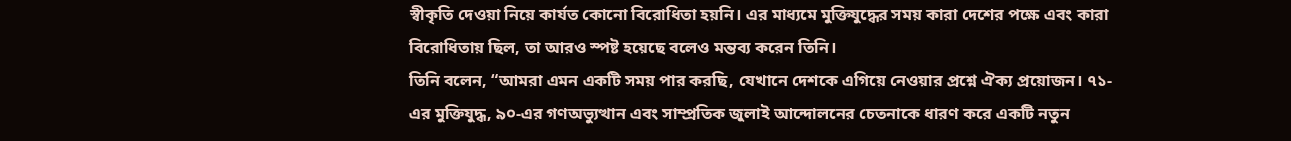স্বীকৃতি দেওয়া নিয়ে কার্যত কোনো বিরোধিতা হয়নি। এর মাধ্যমে মুক্তিযুদ্ধের সময় কারা দেশের পক্ষে এবং কারা বিরোধিতায় ছিল, তা আরও স্পষ্ট হয়েছে বলেও মন্তব্য করেন তিনি।
তিনি বলেন, “আমরা এমন একটি সময় পার করছি, যেখানে দেশকে এগিয়ে নেওয়ার প্রশ্নে ঐক্য প্রয়োজন। ৭১-এর মুক্তিযুদ্ধ, ৯০-এর গণঅভ্যুত্থান এবং সাম্প্রতিক জুলাই আন্দোলনের চেতনাকে ধারণ করে একটি নতুন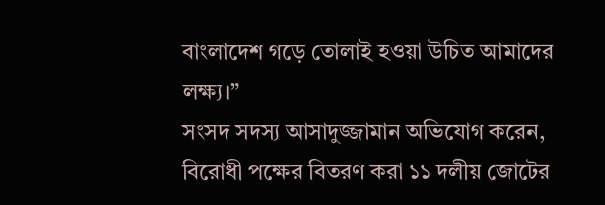বাংলাদেশ গড়ে তোলাই হওয়া উচিত আমাদের লক্ষ্য।”
সংসদ সদস্য আসাদুজ্জামান অভিযোগ করেন, বিরোধী পক্ষের বিতরণ করা ১১ দলীয় জোটের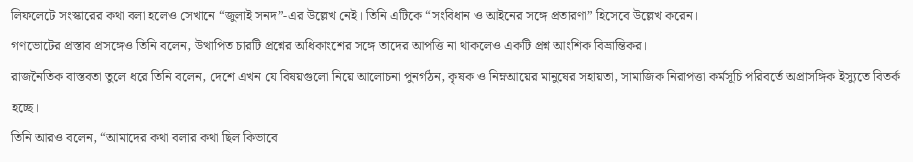লিফলেটে সংস্কারের কথা বলা হলেও সেখানে “জুলাই সনদ”-এর উল্লেখ নেই। তিনি এটিকে “সংবিধান ও আইনের সঙ্গে প্রতারণা” হিসেবে উল্লেখ করেন।
গণভোটের প্রস্তাব প্রসঙ্গেও তিনি বলেন, উত্থাপিত চারটি প্রশ্নের অধিকাংশের সঙ্গে তাদের আপত্তি না থাকলেও একটি প্রশ্ন আংশিক বিভ্রান্তিকর।
রাজনৈতিক বাস্তবতা তুলে ধরে তিনি বলেন, দেশে এখন যে বিষয়গুলো নিয়ে আলোচনা পুনর্গঠন, কৃষক ও নিম্নআয়ের মানুষের সহায়তা, সামাজিক নিরাপত্তা কর্মসূচি পরিবর্তে অপ্রাসঙ্গিক ইস্যুতে বিতর্ক হচ্ছে।
তিনি আরও বলেন, “আমাদের কথা বলার কথা ছিল কিভাবে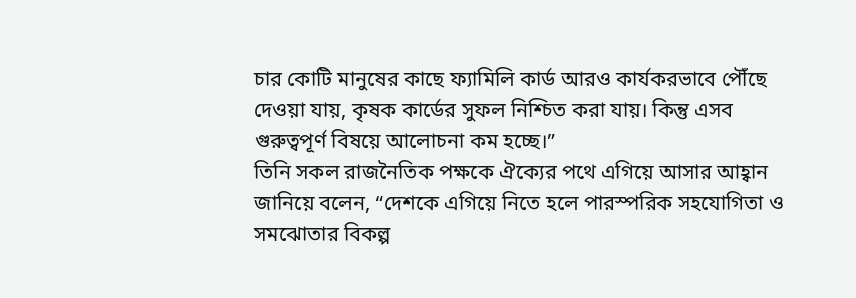চার কোটি মানুষের কাছে ফ্যামিলি কার্ড আরও কার্যকরভাবে পৌঁছে দেওয়া যায়, কৃষক কার্ডের সুফল নিশ্চিত করা যায়। কিন্তু এসব গুরুত্বপূর্ণ বিষয়ে আলোচনা কম হচ্ছে।”
তিনি সকল রাজনৈতিক পক্ষকে ঐক্যের পথে এগিয়ে আসার আহ্বান জানিয়ে বলেন, “দেশকে এগিয়ে নিতে হলে পারস্পরিক সহযোগিতা ও সমঝোতার বিকল্প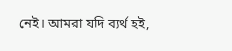নেই। আমরা যদি ব্যর্থ হই,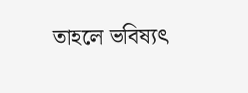তাহলে ভবিষ্যৎ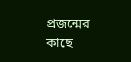প্রজন্মের কাছে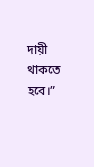দায়ী থাকতে হবে।”